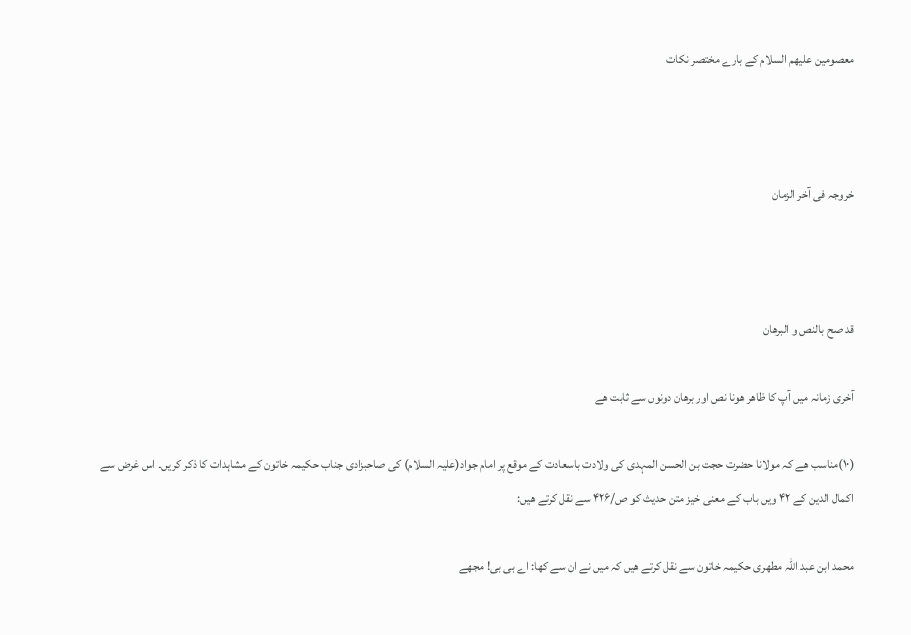معصومین علیهم السلام کے بارے مختصر نکات



خروجہ فی آخر الزمان



قد صح بالنص و البرھان

آخری زمانہ میں آپ کا ظاھر ھونا نص اور برھان دونوں سے ثابت ھے

(۱۰)مناسب ھے کہ مولانا حضرت حجت بن الحسن المہدی کی ولادت باسعادت کے موقع پر امام جواد(علیہ السلام) کی صاحبزادی جناب حکیمہ خاتون کے مشاہدات کا ذکر کریں۔ اس غرض سے اکمال الدین کے ۴۲ ویں باب کے معنی خیز متن حدیث کو ص/۴۲۶ سے نقل کرتے ھیں:

محمد ابن عبد اللہ مطھری حکیمہ خاتون سے نقل کرتے ھیں کہ میں نے ان سے کھا: اے بی بی! مجھے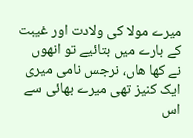میرے مولا کی ولادت اور غیبت کے بارے میں بتائیے تو انھوں نے کھا ھاں، نرجس نامی میری ایک کنیز تھی میرے بھائی سے اس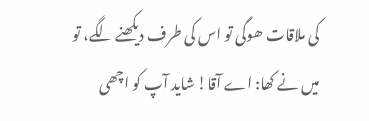کی ملاقات ھوگی تو اس کی طرف دیکھنے لگے، تو میں نے کھا: اے آقا! شاید آپ کو اچھی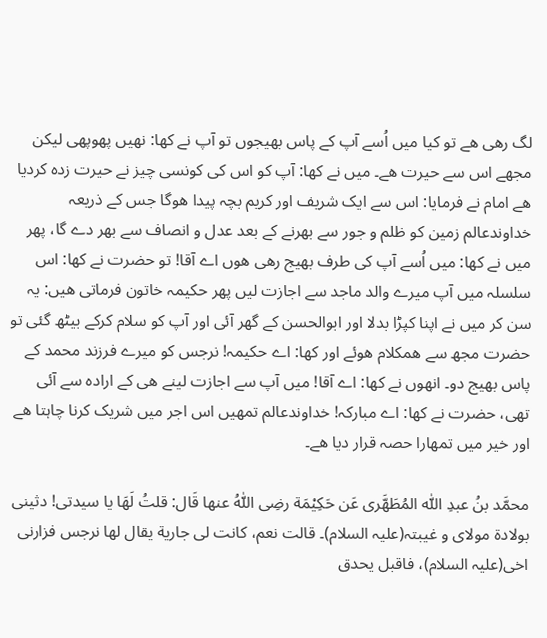لگ رھی ھے تو کیا میں اُسے آپ کے پاس بھیجوں تو آپ نے کھا: نھیں پھوپھی لیکن مجھے اس سے حیرت ھے۔ میں نے کھا: آپ کو اس کی کونسی چیز نے حیرت زدہ کردیا ھے امام نے فرمایا: اس سے ایک شریف اور کریم بچہ پیدا ھوگا جس کے ذریعہ خداوندعالم زمین کو ظلم و جور سے بھرنے کے بعد عدل و انصاف سے بھر دے گا، پھر میں نے کھا: میں اُسے آپ کی طرف بھیج رھی ھوں اے آقا! تو حضرت نے کھا: اس سلسلہ میں آپ میرے والد ماجد سے اجازت لیں پھر حکیمہ خاتون فرماتی ھیں: یہ سن کر میں نے اپنا کپڑا بدلا اور ابوالحسن کے گھر آئی اور آپ کو سلام کرکے بیٹھ گئی تو حضرت مجھ سے ھمکلام ھوئے اور کھا: اے حکیمہ! نرجس کو میرے فرزند محمد کے پاس بھیج دو۔ انھوں نے کھا: اے آقا! میں آپ سے اجازت لینے ھی کے ارادہ سے آئی تھی، حضرت نے کھا: اے مبارکہ! خداوندعالم تمھیں اس اجر میں شریک کرنا چاہتا ھے اور خیر میں تمھارا حصہ قرار دیا ھے۔

محمَّد بنُ عبدِ اللّٰہ المُطَھَّری عَن حَکِیْمَة رضِی اللّٰہُ عنھا قَال: قلتُ لَھَا یا سیدتی! دثینی بولادة مولای و غیبتہ(علیہ السلام)۔ قالت نعم، کانت لی جاریة یقال لھا نرجس فزارنی اخی(علیہ السلام)، فاقبل یحدق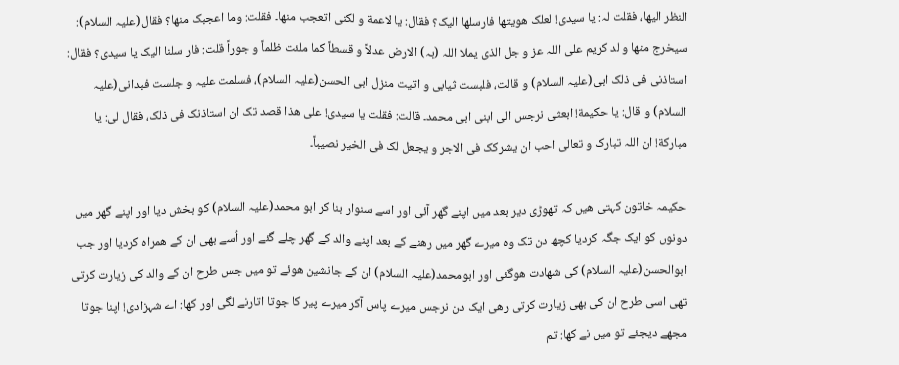النظر الیھا، فقلت لہ: یا سیدی! لعلک ھویتھا فارسلھا الیک؟ فقال: یا لاعمة و لکنی اتعجب منھا۔ فقلت: وما اعجبک منھا؟ فقال(علیہ السلام): سیخرج منھا و لد کریم علی اللہ عز و جل الذی یملا اللہ (بہ) الارض عدلاً و قسطاً کما ملئت ظلماً و جوراً قلت: فار سلنا الیک یا سیدی؟ فقال: استاذنی فی ذلک ابی(علیہ السلام) و قالت، فلبست ثیابی و اتیت منزل ابی الحسن(علیہ السلام)، فسلمت علیہ و جلست فبدانی(علیہ السلام) و قال: یا حکیمة! ابعثی نرجس الی ابنی ابی محمد۔ قالت: فقلت یا سیدی! علی ھذا قصد تک ان استاذنک فی ذلک، فقال لی: یا مبارکة! ان اللہ تبارک و تعالی احب ان یشرکک فی الاجر و یجعل لک فی الخیر نصیباً۔

حکیمہ خاتون کہتی ھیں کہ تھوڑی دیر بعد میں اپنے گھر آئی اور اسے سنوار بنا کر ابو محمد(علیہ السلام) کو بخش دیا اور اپنے گھر میں دونوں کو ایک جگہ کردیا کچھ دن تک وہ میرے گھر میں رھنے کے بعد اپنے والد کے گھر چلے گئے اور اُسے بھی ان کے ھمراہ کردیا اور جب ابوالحسن(علیہ السلام) کی شھادت ھوگئی اور ابومحمد(علیہ السلام) ان کے جانشین ھوئے تو میں جس طرح ان کے والد کی زیارت کرتی تھی اسی طرح ان کی بھی زیارت کرتی رھی ایک دن نرجس میرے پاس آکر میرے پیر کا جوتا اتارنے لگی اور کھا: اے شہزادی! اپنا جوتا مجھے دیجئے تو میں نے کھا: تم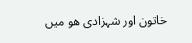خاتون اور شہزادی ھو میں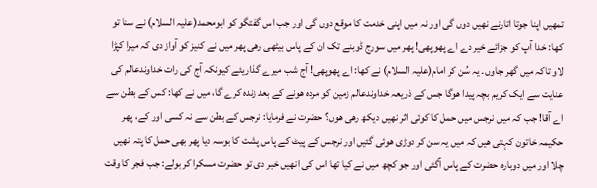تمھیں اپنا جوتا اتارنے نھیں دوں گی اور نہ میں اپنی خدمت کا موقع دوں گی اور جب اس گفتگو کو ابومحمد(علیہ السلام) نے سنا تو کھا: خدا آپ کو جزائے خیر دے اے پھوپھی! پھر میں سورج ڈوبنے تک ان کے پاس بیٹھی رھی پھر میں نے کنیز کو آواز دی کہ میرا کپڑا لاو تاکہ میں گھر جاوں۔ یہ سُن کر امام(علیہ السلام) نے کھا: اے پھوپھی! آج شب میرے گذاریئے کیونکہ آج کی رات خداوندعالم کی عنایت سے ایک کریم بچہ پیدا ھوگا جس کے ذریعہ خداوندعالم زمین کو مردہ ھونے کے بعد زندہ کرے گا، میں نے کھا: کس کے بطن سے اے آقا! جب کہ میں نرجس میں حمل کا کوئی اثر نھیں دیکھ رھی ھوں؟ حضرت نے فرمایا: نرجس کے بطن سے نہ کسی اور کے، پھر حکیمہ خاتون کہتی ھیں کہ میں یہ سن کر دوڑی ھوئی گئیں اور نرجس کے پیٹ کے پاس پشت کا بوسہ دیا پھر بھی حمل کا پتہ نھیں چلا اور میں دوبارہ حضرت کے پاس آگئی اور جو کچھ میں نے کیا تھا اس کی انھیں خبر دی تو حضرت مسکرا کر بولے: جب فجر کا وقت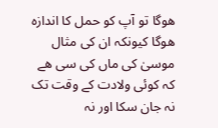ھوگا تو آپ کو حمل کا اندازہ ھوگا کیونکہ ان کی مثال موسیٰ کی ماں کی سی ھے کہ کوئی ولادت کے وقت تک نہ جان سکا اور نہ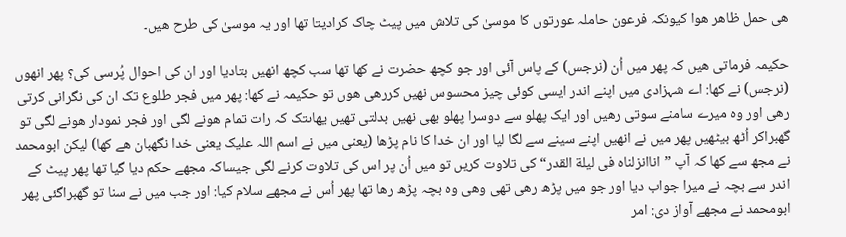ھی حمل ظاھر ھوا کیونکہ فرعون حاملہ عورتوں کا موسیٰ کی تلاش میں پیٹ چاک کرادیتا تھا اور یہ موسیٰ کی طرح ھیں۔

حکیمہ فرماتی ھیں کہ پھر میں اُن (نرجس) کے پاس آئی اور جو کچھ حضرت نے کھا تھا سب کچھ انھیں بتادیا اور ان کی احوال پُرسی کی؟ پھر انھوں (نرجس) نے کھا: اے شہزادی میں اپنے اندر ایسی کوئی چیز محسوس نھیں کررھی ھوں تو حکیمہ نے کھا: پھر میں فجر طلوع تک ان کی نگرانی کرتی رھی اور وہ میرے سامنے سوتی رھیں اور ایک پھلو سے دوسرا پھلو بھی نھیں بدلتی تھیں یھاںتک کہ رات تمام ھونے لگی اور فجر نمودار ھونے لگی تو گھبراکر اُٹھ بیٹھیں پھر میں نے انھیں اپنے سینے سے لگا لیا اور ان خدا کا نام پڑھا (یعنی میں نے اسم اللہ علیک یعنی خدا نگھبان ھے کھا) لیکن ابومحمد نے مجھ سے کھا کہ آپ ”اناانزلناہ فی لیلة القدر“ کی تلاوت کریں تو میں اُن پر اس کی تلاوت کرنے لگی جیساکہ مجھے حکم دیا گیا تھا پھر پیٹ کے اندر سے بچہ نے میرا جواب دیا اور جو میں پڑھ رھی تھی وھی وہ بچہ پڑھ رھا تھا پھر اُس نے مجھے سلام کیا: اور جب میں نے سنا تو گھبراگئی پھر ابومحمد نے مجھے آواز دی: امر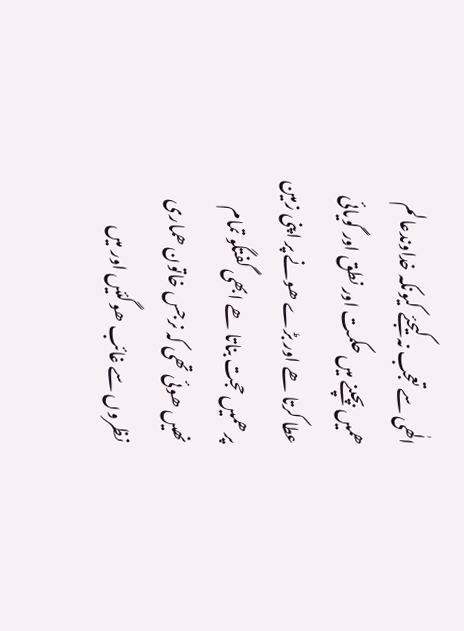الٰھی سے تعجب نہ کیجئے کیونکہ خداوندعالم ھمیں بچپنے میں حکمت اور نطق اور گویائی عطا کرتا ھے اور بڑے ھونے پر اپنی زمین پر ھمیں حجت بناتا ھے ابھی گفتگو تمام نھیں ھوئی تھی کہ نرجس خاتون ھماری نظروں سے غائب ھوگئیں اور میں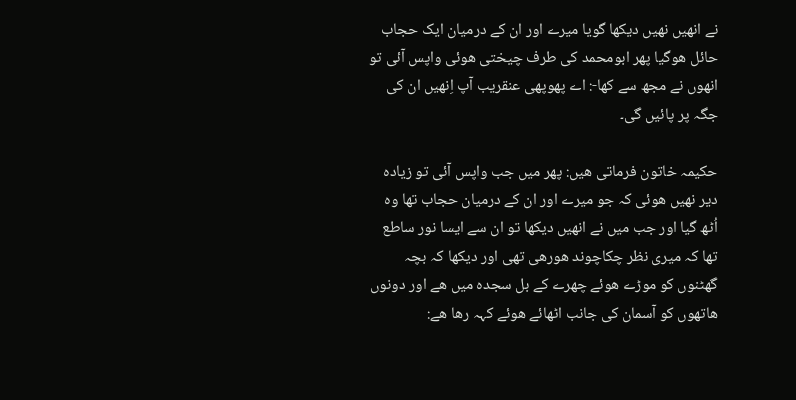نے انھیں نھیں دیکھا گویا میرے اور ان کے درمیان ایک حجاب حائل ھوگیا پھر ابومحمد کی طرف چیختی ھوئی واپس آئی تو انھوں نے مجھ سے کھا-: اے پھوپھی عنقریب آپ اِنھیں ان کی جگہ پر پائیں گی۔

حکیمہ خاتون فرماتی ھیں: پھر میں جب واپس آئی تو زیادہ دیر نھیں ھوئی کہ جو میرے اور ان کے درمیان حجاب تھا وہ اُٹھ گیا اور جب میں نے انھیں دیکھا تو ان سے ایسا نور ساطع تھا کہ میری نظر چکاچوند ھورھی تھی اور دیکھا کہ بچہ گھٹنوں کو موڑے ھوئے چھرے کے بل سجدہ میں ھے اور دونوں ھاتھوں کو آسمان کی جانب اٹھائے ھوئے کہہ رھا ھے: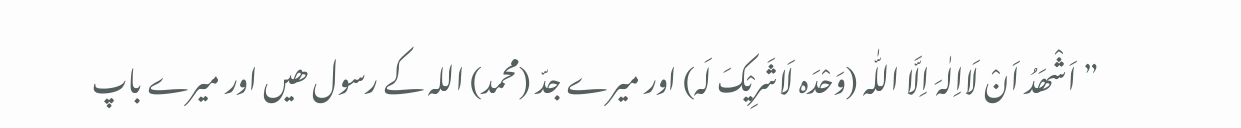”اَشْھَدُ اَنْ لَااِلٰہَ اِلَّا اللّٰہ (وَحْدَہ لَاشَرِیْکَ لَہ) اور میرے جدّ (محمد) اللہ کے رسول ھیں اور میرے باپ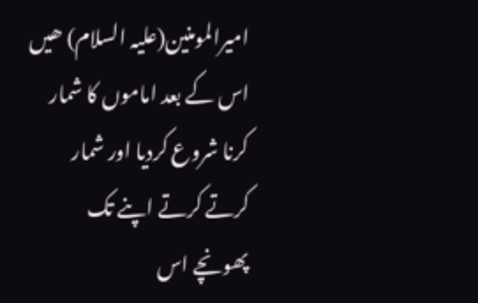امیرالمومنین(علیہ السلام) ھیں اس کے بعد اماموں کا شمار کرنا شروع کردیا اور شمار کرتے کرتے اپنے تک پھونچے اس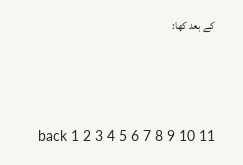کے بعد کھا:



back 1 2 3 4 5 6 7 8 9 10 11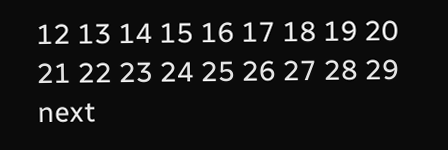12 13 14 15 16 17 18 19 20 21 22 23 24 25 26 27 28 29 next